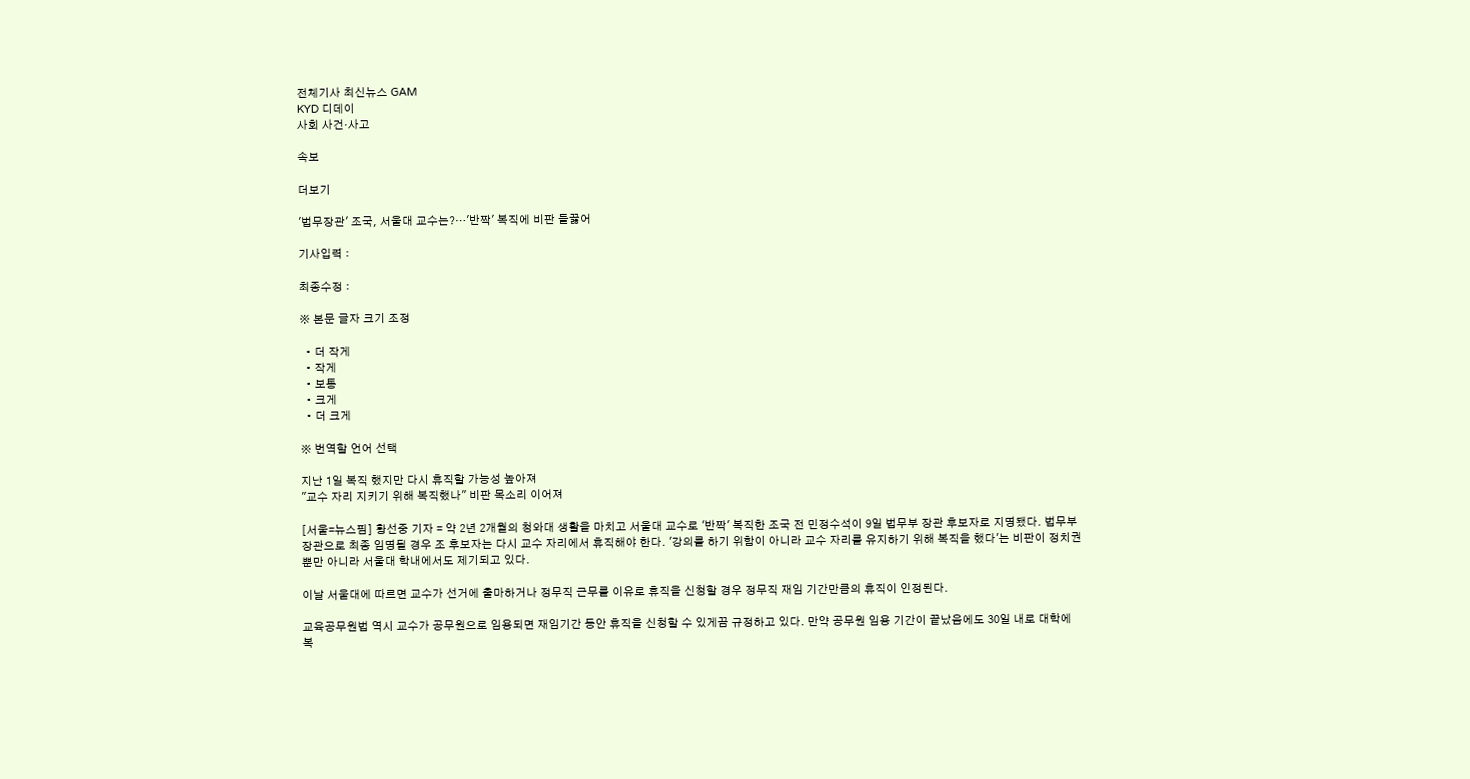전체기사 최신뉴스 GAM
KYD 디데이
사회 사건·사고

속보

더보기

'법무장관' 조국, 서울대 교수는?…'반짝' 복직에 비판 들끓어

기사입력 :

최종수정 :

※ 본문 글자 크기 조정

  • 더 작게
  • 작게
  • 보통
  • 크게
  • 더 크게

※ 번역할 언어 선택

지난 1일 복직 했지만 다시 휴직할 가능성 높아져
"교수 자리 지키기 위해 복직했나" 비판 목소리 이어져

[서울=뉴스핌] 황선중 기자 = 약 2년 2개월의 청와대 생활을 마치고 서울대 교수로 '반짝' 복직한 조국 전 민정수석이 9일 법무부 장관 후보자로 지명됐다. 법무부 장관으로 최종 임명될 경우 조 후보자는 다시 교수 자리에서 휴직해야 한다. '강의를 하기 위함이 아니라 교수 자리를 유지하기 위해 복직을 했다'는 비판이 정치권뿐만 아니라 서울대 학내에서도 제기되고 있다.

이날 서울대에 따르면 교수가 선거에 출마하거나 정무직 근무를 이유로 휴직을 신청할 경우 정무직 재임 기간만큼의 휴직이 인정된다.

교육공무원법 역시 교수가 공무원으로 임용되면 재임기간 동안 휴직을 신청할 수 있게끔 규정하고 있다. 만약 공무원 임용 기간이 끝났음에도 30일 내로 대학에 복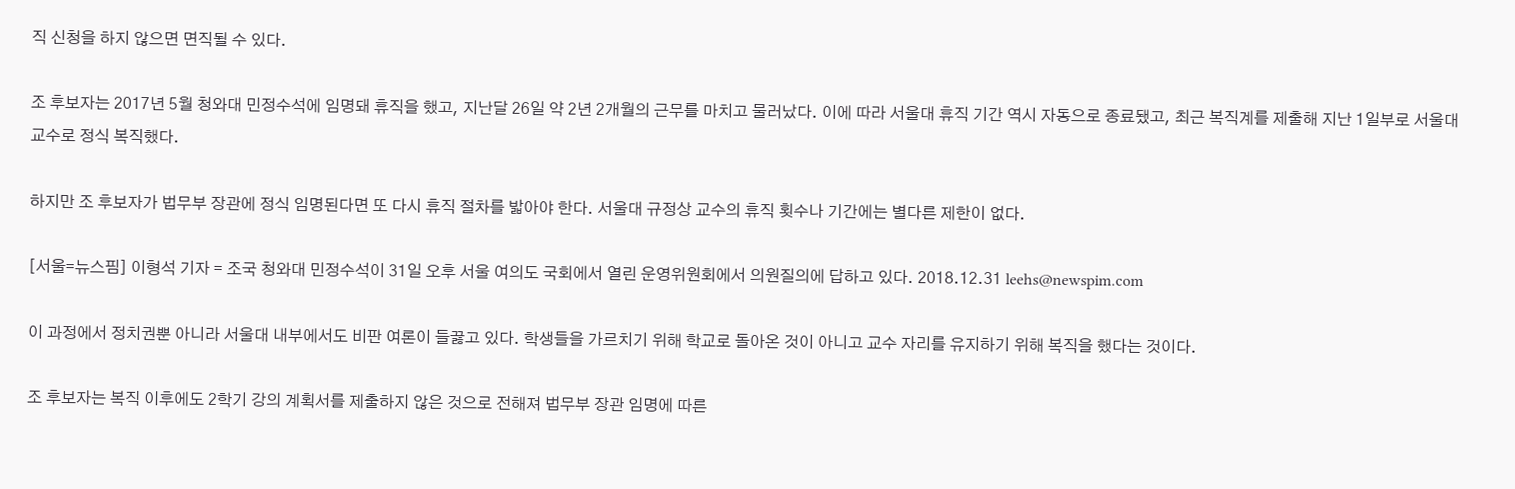직 신청을 하지 않으면 면직될 수 있다.

조 후보자는 2017년 5월 청와대 민정수석에 임명돼 휴직을 했고, 지난달 26일 약 2년 2개월의 근무를 마치고 물러났다. 이에 따라 서울대 휴직 기간 역시 자동으로 종료됐고, 최근 복직계를 제출해 지난 1일부로 서울대 교수로 정식 복직했다.

하지만 조 후보자가 법무부 장관에 정식 임명된다면 또 다시 휴직 절차를 밟아야 한다. 서울대 규정상 교수의 휴직 횟수나 기간에는 별다른 제한이 없다.

[서울=뉴스핌] 이형석 기자 = 조국 청와대 민정수석이 31일 오후 서울 여의도 국회에서 열린 운영위원회에서 의원질의에 답하고 있다. 2018.12.31 leehs@newspim.com

이 과정에서 정치권뿐 아니라 서울대 내부에서도 비판 여론이 들끓고 있다. 학생들을 가르치기 위해 학교로 돌아온 것이 아니고 교수 자리를 유지하기 위해 복직을 했다는 것이다.

조 후보자는 복직 이후에도 2학기 강의 계획서를 제출하지 않은 것으로 전해져 법무부 장관 임명에 따른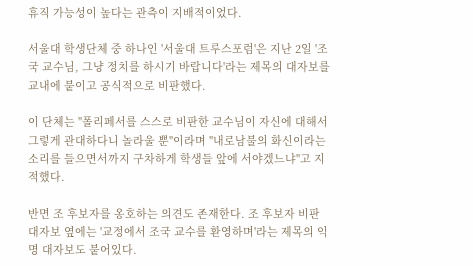휴직 가능성이 높다는 관측이 지배적이었다.

서울대 학생단체 중 하나인 '서울대 트루스포럼'은 지난 2일 '조국 교수님, 그냥 정치를 하시기 바랍니다'라는 제목의 대자보를 교내에 붙이고 공식적으로 비판했다.

이 단체는 "폴리페서를 스스로 비판한 교수님이 자신에 대해서 그렇게 관대하다니 놀라울 뿐"이라며 "내로남불의 화신이라는 소리를 들으면서까지 구차하게 학생들 앞에 서야겠느냐"고 지적했다.

반면 조 후보자를 옹호하는 의견도 존재한다. 조 후보자 비판 대자보 옆에는 '교정에서 조국 교수를 환영하며'라는 제목의 익명 대자보도 붙어있다.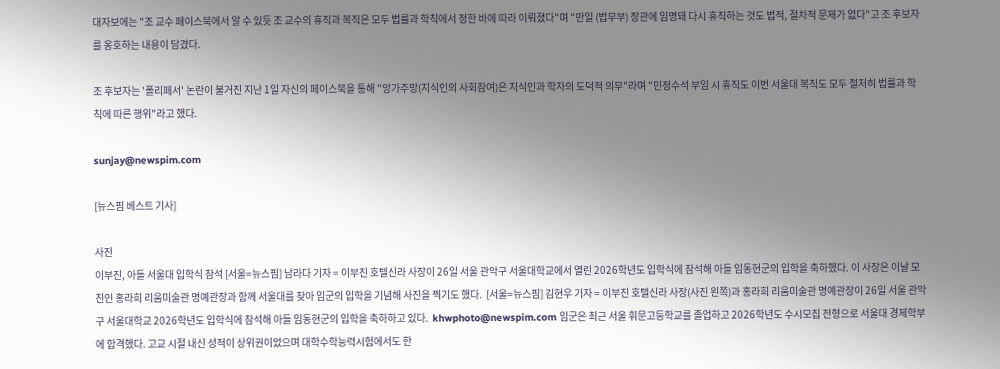대자보에는 "조 교수 페이스북에서 알 수 있듯 조 교수의 휴직과 복직은 모두 법률과 학칙에서 정한 바에 따라 이뤄졌다"며 "만일 (법무부) 장관에 임명돼 다시 휴직하는 것도 법적, 절차적 문제가 없다"고 조 후보자를 옹호하는 내용이 담겼다.

조 후보자는 '폴리페서' 논란이 불거진 지난 1일 자신의 페이스북을 통해 "앙가주망(지식인의 사회참여)은 지식인과 학자의 도덕적 의무"라며 "민정수석 부임 시 휴직도 이번 서울대 복직도 모두 철저히 법률과 학칙에 따른 행위"라고 했다.

sunjay@newspim.com

[뉴스핌 베스트 기사]

사진
이부진, 아들 서울대 입학식 참석 [서울=뉴스핌] 남라다 기자 = 이부진 호텔신라 사장이 26일 서울 관악구 서울대학교에서 열린 2026학년도 입학식에 참석해 아들 임동현군의 입학을 축하했다. 이 사장은 이날 모친인 홍라희 리움미술관 명예관장과 함께 서울대를 찾아 임군의 입학을 기념해 사진을 찍기도 했다.  [서울=뉴스핌] 김현우 기자 = 이부진 호텔신라 사장(사진 왼쪽)과 홍라희 리움미술관 명예관장이 26일 서울 관악구 서울대학교 2026학년도 입학식에 참석해 아들 임동현군의 입학을 축하하고 있다.  khwphoto@newspim.com 임군은 최근 서울 휘문고등학교를 졸업하고 2026학년도 수시모집 전형으로 서울대 경제학부에 합격했다. 고교 시절 내신 성적이 상위권이었으며 대학수학능력시험에서도 한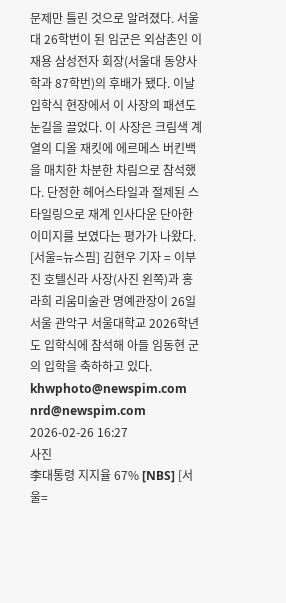문제만 틀린 것으로 알려졌다. 서울대 26학번이 된 임군은 외삼촌인 이재용 삼성전자 회장(서울대 동양사학과 87학번)의 후배가 됐다. 이날 입학식 현장에서 이 사장의 패션도 눈길을 끌었다. 이 사장은 크림색 계열의 디올 재킷에 에르메스 버킨백을 매치한 차분한 차림으로 참석했다. 단정한 헤어스타일과 절제된 스타일링으로 재계 인사다운 단아한 이미지를 보였다는 평가가 나왔다. [서울=뉴스핌] 김현우 기자 = 이부진 호텔신라 사장(사진 왼쪽)과 홍라희 리움미술관 명예관장이 26일 서울 관악구 서울대학교 2026학년도 입학식에 참석해 아들 임동현 군의 입학을 축하하고 있다. khwphoto@newspim.com nrd@newspim.com 2026-02-26 16:27
사진
李대통령 지지율 67% [NBS] [서울=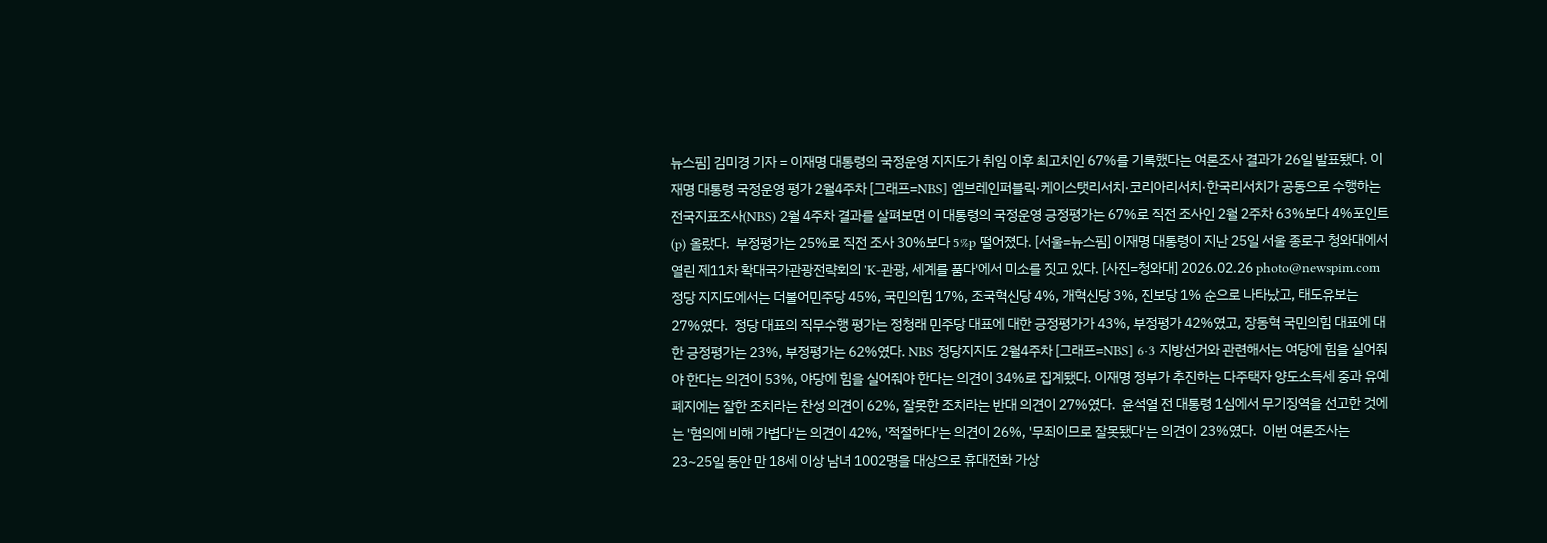뉴스핌] 김미경 기자 = 이재명 대통령의 국정운영 지지도가 취임 이후 최고치인 67%를 기록했다는 여론조사 결과가 26일 발표됐다. 이재명 대통령 국정운영 평가 2월4주차 [그래프=NBS] 엠브레인퍼블릭·케이스탯리서치·코리아리서치·한국리서치가 공동으로 수행하는 전국지표조사(NBS) 2월 4주차 결과를 살펴보면 이 대통령의 국정운영 긍정평가는 67%로 직전 조사인 2월 2주차 63%보다 4%포인트(p) 올랐다.  부정평가는 25%로 직전 조사 30%보다 5%p 떨어졌다. [서울=뉴스핌] 이재명 대통령이 지난 25일 서울 종로구 청와대에서 열린 제11차 확대국가관광전략회의 'K-관광, 세계를 품다'에서 미소를 짓고 있다. [사진=청와대] 2026.02.26 photo@newspim.com 정당 지지도에서는 더불어민주당 45%, 국민의힘 17%, 조국혁신당 4%, 개혁신당 3%, 진보당 1% 순으로 나타났고, 태도유보는 27%였다.  정당 대표의 직무수행 평가는 정청래 민주당 대표에 대한 긍정평가가 43%, 부정평가 42%였고, 장동혁 국민의힘 대표에 대한 긍정평가는 23%, 부정평가는 62%였다. NBS 정당지지도 2월4주차 [그래프=NBS] 6·3 지방선거와 관련해서는 여당에 힘을 실어줘야 한다는 의견이 53%, 야당에 힘을 실어줘야 한다는 의견이 34%로 집계됐다. 이재명 정부가 추진하는 다주택자 양도소득세 중과 유예 폐지에는 잘한 조치라는 찬성 의견이 62%, 잘못한 조치라는 반대 의견이 27%였다.  윤석열 전 대통령 1심에서 무기징역을 선고한 것에는 '혐의에 비해 가볍다'는 의견이 42%, '적절하다'는 의견이 26%, '무죄이므로 잘못됐다'는 의견이 23%였다.  이번 여론조사는 23~25일 동안 만 18세 이상 남녀 1002명을 대상으로 휴대전화 가상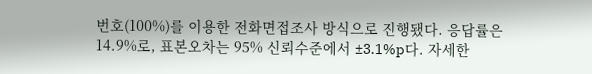번호(100%)를 이용한 전화면접조사 방식으로 진행됐다. 응답률은 14.9%로, 표본오차는 95% 신뢰수준에서 ±3.1%p다. 자세한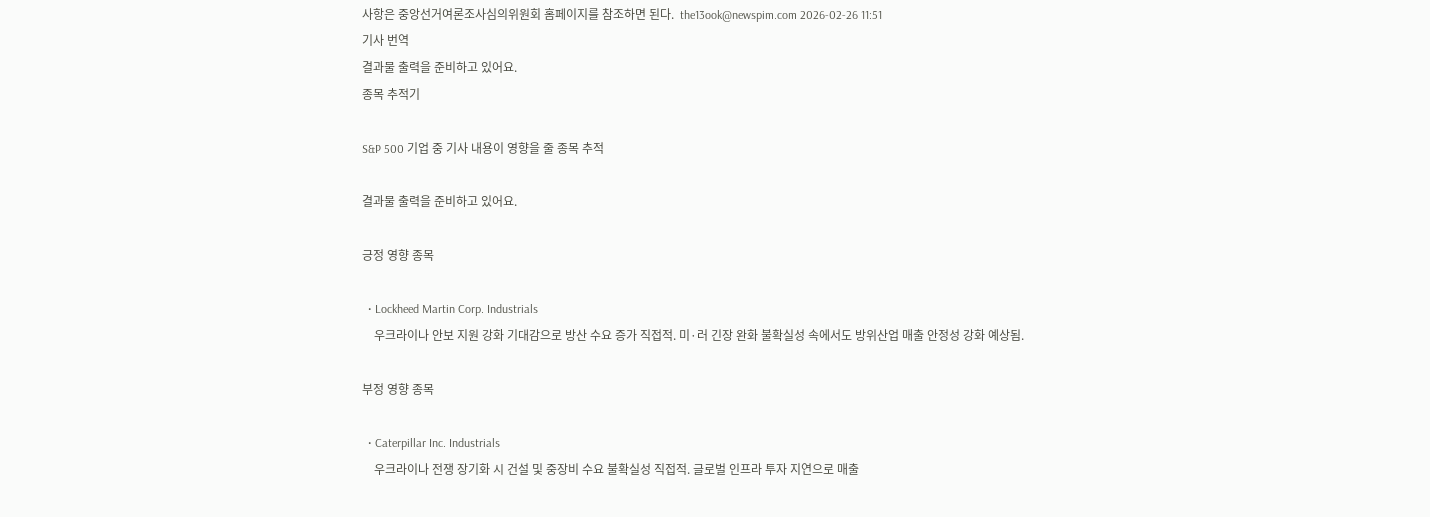사항은 중앙선거여론조사심의위원회 홈페이지를 참조하면 된다.  the13ook@newspim.com 2026-02-26 11:51
기사 번역
결과물 출력을 준비하고 있어요.
종목 추적기

S&P 500 기업 중 기사 내용이 영향을 줄 종목 추적

결과물 출력을 준비하고 있어요.

긍정 영향 종목

  • Lockheed Martin Corp. Industrials
    우크라이나 안보 지원 강화 기대감으로 방산 수요 증가 직접적. 미·러 긴장 완화 불확실성 속에서도 방위산업 매출 안정성 강화 예상됨.

부정 영향 종목

  • Caterpillar Inc. Industrials
    우크라이나 전쟁 장기화 시 건설 및 중장비 수요 불확실성 직접적. 글로벌 인프라 투자 지연으로 매출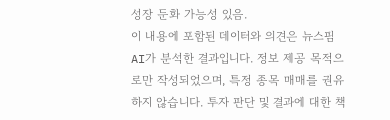성장 둔화 가능성 있음.
이 내용에 포함된 데이터와 의견은 뉴스핌 AI가 분석한 결과입니다. 정보 제공 목적으로만 작성되었으며, 특정 종목 매매를 권유하지 않습니다. 투자 판단 및 결과에 대한 책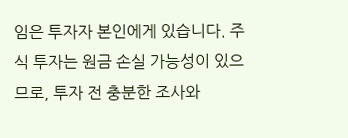임은 투자자 본인에게 있습니다. 주식 투자는 원금 손실 가능성이 있으므로, 투자 전 충분한 조사와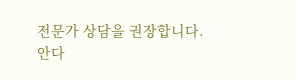전문가 상담을 권장합니다.
안다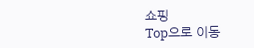쇼핑
Top으로 이동